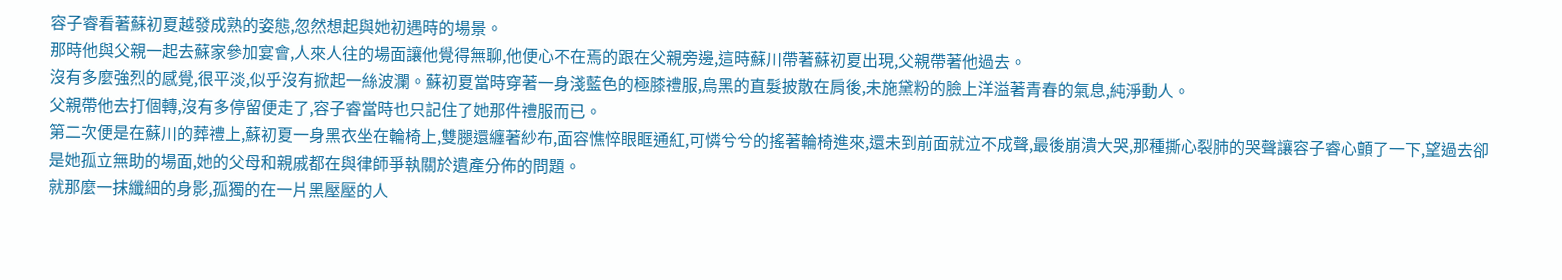容子睿看著蘇初夏越發成熟的姿態,忽然想起與她初遇時的場景。
那時他與父親一起去蘇家參加宴會,人來人往的場面讓他覺得無聊,他便心不在焉的跟在父親旁邊,這時蘇川帶著蘇初夏出現,父親帶著他過去。
沒有多麼強烈的感覺,很平淡,似乎沒有掀起一絲波瀾。蘇初夏當時穿著一身淺藍色的極膝禮服,烏黑的直髮披散在肩後,未施黛粉的臉上洋溢著青春的氣息,純淨動人。
父親帶他去打個轉,沒有多停留便走了,容子睿當時也只記住了她那件禮服而已。
第二次便是在蘇川的葬禮上,蘇初夏一身黑衣坐在輪椅上,雙腿還纏著紗布,面容憔悴眼眶通紅,可憐兮兮的搖著輪椅進來,還未到前面就泣不成聲,最後崩潰大哭,那種撕心裂肺的哭聲讓容子睿心顫了一下,望過去卻是她孤立無助的場面,她的父母和親戚都在與律師爭執關於遺產分佈的問題。
就那麼一抹纖細的身影,孤獨的在一片黑壓壓的人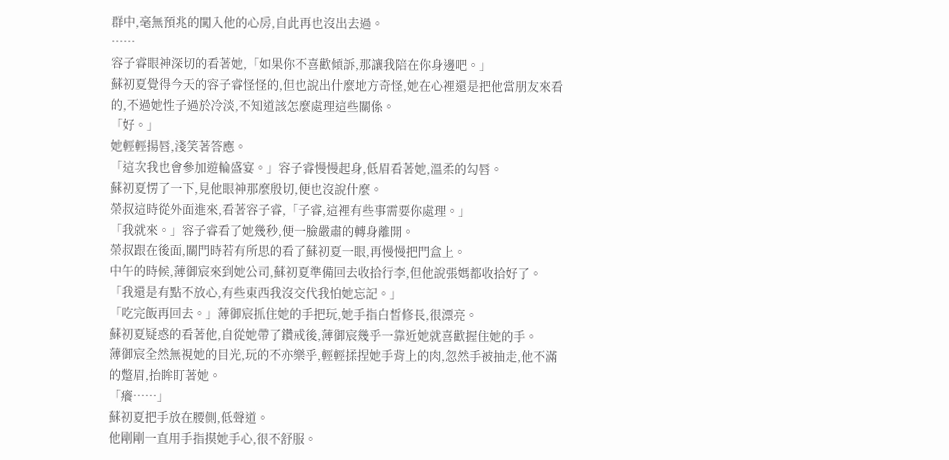群中,毫無預兆的闖入他的心房,自此再也沒出去過。
……
容子睿眼神深切的看著她,「如果你不喜歡傾訴,那讓我陪在你身邊吧。」
蘇初夏覺得今天的容子睿怪怪的,但也說出什麼地方奇怪,她在心裡還是把他當朋友來看的,不過她性子過於冷淡,不知道該怎麼處理這些關係。
「好。」
她輕輕揚唇,淺笑著答應。
「這次我也會參加遊輪盛宴。」容子睿慢慢起身,低眉看著她,溫柔的勾唇。
蘇初夏愣了一下,見他眼神那麼殷切,便也沒說什麼。
榮叔這時從外面進來,看著容子睿,「子睿,這裡有些事需要你處理。」
「我就來。」容子睿看了她幾秒,便一臉嚴肅的轉身離開。
榮叔跟在後面,關門時若有所思的看了蘇初夏一眼,再慢慢把門盒上。
中午的時候,薄御宸來到她公司,蘇初夏準備回去收拾行李,但他說張媽都收拾好了。
「我還是有點不放心,有些東西我沒交代我怕她忘記。」
「吃完飯再回去。」薄御宸抓住她的手把玩,她手指白皙修長,很漂亮。
蘇初夏疑惑的看著他,自從她帶了鑽戒後,薄御宸幾乎一靠近她就喜歡握住她的手。
薄御宸全然無視她的目光,玩的不亦樂乎,輕輕揉捏她手背上的肉,忽然手被抽走,他不滿的蹩眉,抬眸盯著她。
「癢……」
蘇初夏把手放在腰側,低聲道。
他剛剛一直用手指摸她手心,很不舒服。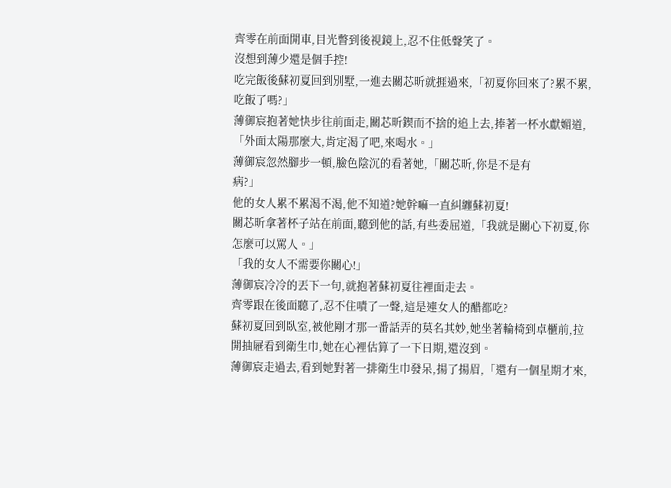齊零在前面開車,目光瞥到後視鏡上,忍不住低聲笑了。
沒想到薄少還是個手控!
吃完飯後蘇初夏回到別墅,一進去關芯昕就捱過來,「初夏你回來了?累不累,吃飯了嗎?」
薄御宸抱著她快步往前面走,關芯昕鍥而不捨的追上去,捧著一杯水獻媚道,「外面太陽那麼大,肯定渴了吧,來喝水。」
薄御宸忽然腳步一頓,臉色陰沉的看著她,「關芯昕,你是不是有
病?」
他的女人累不累渴不渴,他不知道?她幹嘛一直糾纏蘇初夏!
關芯昕拿著杯子站在前面,聽到他的話,有些委屈道,「我就是關心下初夏,你怎麼可以罵人。」
「我的女人不需要你關心!」
薄御宸冷冷的丟下一句,就抱著蘇初夏往裡面走去。
齊零跟在後面聽了,忍不住嘖了一聲,這是連女人的醋都吃?
蘇初夏回到臥室,被他剛才那一番話弄的莫名其妙,她坐著輪椅到卓櫃前,拉開抽屜看到衛生巾,她在心裡估算了一下日期,還沒到。
薄御宸走過去,看到她對著一排衛生巾發呆,揚了揚眉,「還有一個星期才來,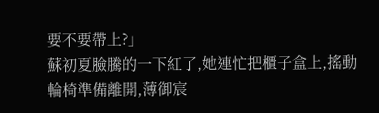要不要帶上?」
蘇初夏臉騰的一下紅了,她連忙把櫃子盒上,搖動輪椅準備離開,薄御宸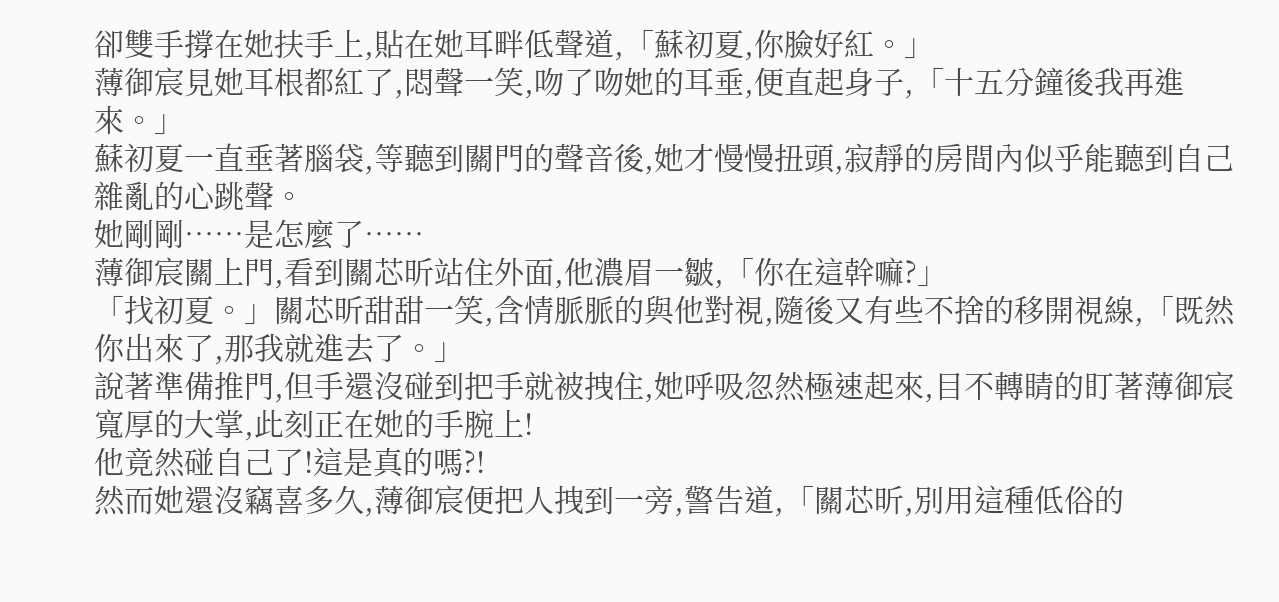卻雙手撐在她扶手上,貼在她耳畔低聲道,「蘇初夏,你臉好紅。」
薄御宸見她耳根都紅了,悶聲一笑,吻了吻她的耳垂,便直起身子,「十五分鐘後我再進來。」
蘇初夏一直垂著腦袋,等聽到關門的聲音後,她才慢慢扭頭,寂靜的房間內似乎能聽到自己雜亂的心跳聲。
她剛剛……是怎麼了……
薄御宸關上門,看到關芯昕站住外面,他濃眉一皺,「你在這幹嘛?」
「找初夏。」關芯昕甜甜一笑,含情脈脈的與他對視,隨後又有些不捨的移開視線,「既然你出來了,那我就進去了。」
說著準備推門,但手還沒碰到把手就被拽住,她呼吸忽然極速起來,目不轉睛的盯著薄御宸寬厚的大掌,此刻正在她的手腕上!
他竟然碰自己了!這是真的嗎?!
然而她還沒竊喜多久,薄御宸便把人拽到一旁,警告道,「關芯昕,別用這種低俗的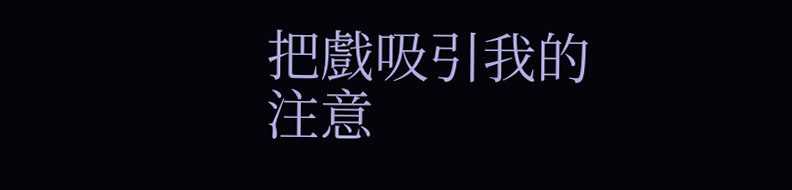把戲吸引我的注意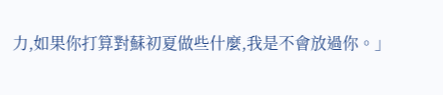力,如果你打算對蘇初夏做些什麼,我是不會放過你。」